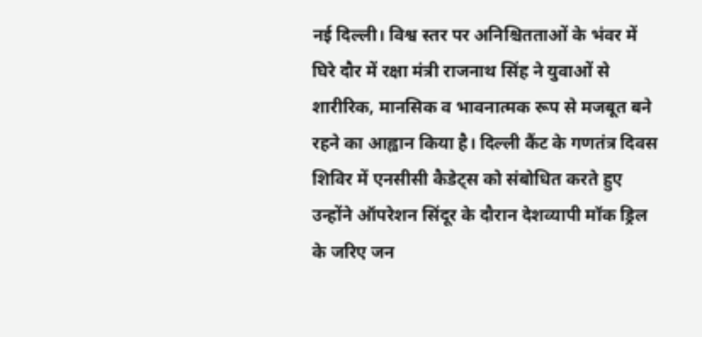नई दिल्ली। विश्व स्तर पर अनिश्चितताओं के भंवर में घिरे दौर में रक्षा मंत्री राजनाथ सिंह ने युवाओं से शारीरिक, मानसिक व भावनात्मक रूप से मजबूत बने रहने का आह्वान किया है। दिल्ली कैंट के गणतंत्र दिवस शिविर में एनसीसी कैडेट्स को संबोधित करते हुए उन्होंने ऑपरेशन सिंदूर के दौरान देशव्यापी मॉक ड्रिल के जरिए जन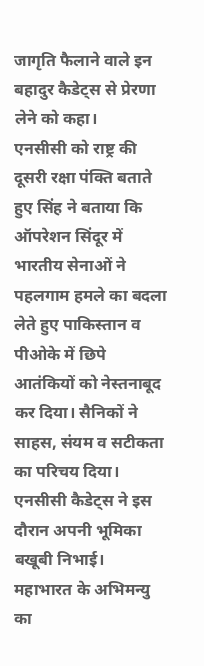जागृति फैलाने वाले इन बहादुर कैडेट्स से प्रेरणा लेने को कहा।
एनसीसी को राष्ट्र की दूसरी रक्षा पंक्ति बताते हुए सिंह ने बताया कि ऑपरेशन सिंदूर में भारतीय सेनाओं ने पहलगाम हमले का बदला लेते हुए पाकिस्तान व पीओके में छिपे आतंकियों को नेस्तनाबूद कर दिया। सैनिकों ने साहस, संयम व सटीकता का परिचय दिया। एनसीसी कैडेट्स ने इस दौरान अपनी भूमिका बखूबी निभाई।
महाभारत के अभिमन्यु का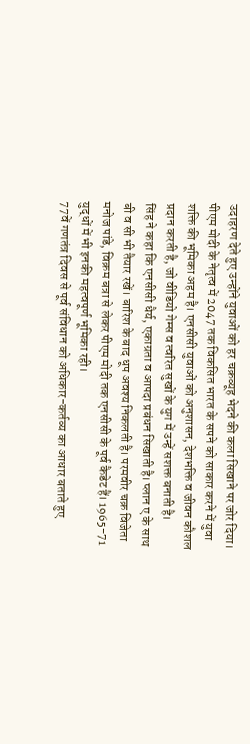उदाहरण देते हुए उन्होंने युवाओं को हर चक्रव्यूह भेदने की कला सिखाने पर जोर दिया। पीएम मोदी के नेतृत्व में 2047 तक विकसित भारत के सपने को साकार करने में युवा शक्ति की भूमिका अहम है। एनसीसी युवाओं को अनुशासन, देशभक्ति व जीवन कौशल प्रदान करती है, जो वीडियो गेम्स व त्वरित सुखों के युग में उन्हें सशक्त बनाती है।
सिंह ने कहा कि एनसीसी धैर्य, एकाग्रता व आपदा प्रबंधन सिखाती है। प्लान ए के साथ बी व सी भी तैयार रखें। बारिश के बाद धूप अवश्य निकलती है। परमवीर चक्र विजेता मनोज पांडे, विक्रम बत्रा से लेकर पीएम मोदी तक एनसीसी के पूर्व कैडेट हैं। 1965-71 युद्धों में भी इनकी महत्वपूर्ण भूमिका रही।
77वें गणतंत्र दिवस से पूर्व संविधान को अधिकार-कर्तव्य का आधार बताते हुए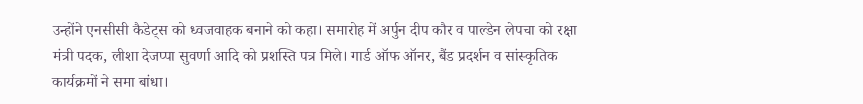उन्होंने एनसीसी कैडेट्स को ध्वजवाहक बनाने को कहा। समारोह में अर्पुन दीप कौर व पाल्डेन लेपचा को रक्षा मंत्री पदक, लीशा देजप्पा सुवर्णा आदि को प्रशस्ति पत्र मिले। गार्ड ऑफ ऑनर, बैंड प्रदर्शन व सांस्कृतिक कार्यक्रमों ने समा बांधा।